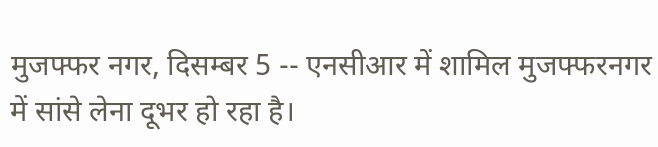मुजफ्फर नगर, दिसम्बर 5 -- एनसीआर में शामिल मुजफ्फरनगर में सांसे लेना दूभर हो रहा है।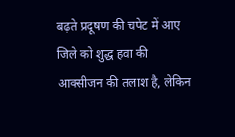बढ़ते प्रदूषण की चपेट में आए जिले को शुद्ध हवा की आक्सीजन की तलाश है, लेकिन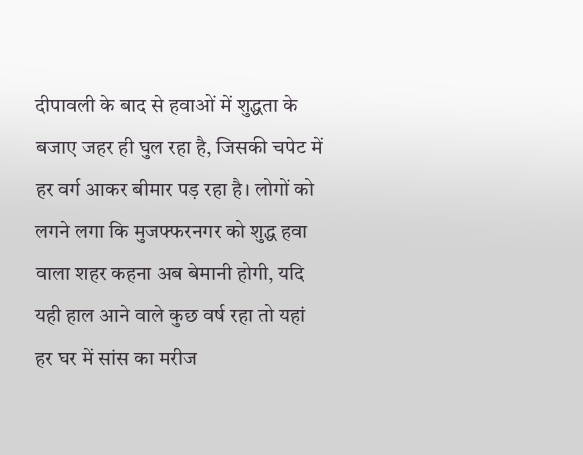दीपावली के बाद से हवाओं में शुद्धता के बजाए जहर ही घुल रहा है, जिसकी चपेट में हर वर्ग आकर बीमार पड़ रहा है। लोगों को लगने लगा कि मुजफ्फरनगर को शुद्ध हवा वाला शहर कहना अब बेमानी होगी, यदि यही हाल आने वाले कुछ वर्ष रहा तो यहां हर घर में सांस का मरीज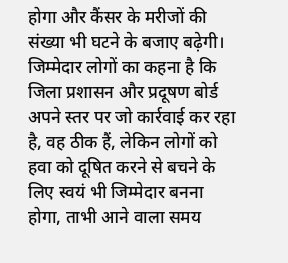होगा और कैंसर के मरीजों की संख्या भी घटने के बजाए बढ़ेगी। जिम्मेदार लोगों का कहना है कि जिला प्रशासन और प्रदूषण बोर्ड अपने स्तर पर जो कार्रवाई कर रहा है, वह ठीक हैं, लेकिन लोगों को हवा को दूषित करने से बचने के लिए स्वयं भी जिम्मेदार बनना होगा, ताभी आने वाला समय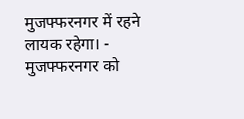मुजफ्फरनगर में रहने लायक रहेगा। - मुजफ्फरनगर को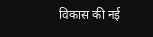विकास की नई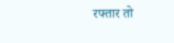रफ्तार तो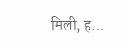मिली, ह...